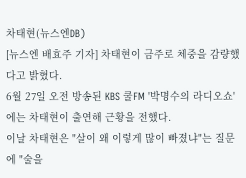차태현(뉴스엔DB)
[뉴스엔 배효주 기자] 차태현이 금주로 체중을 감량했다고 밝혔다.
6월 27일 오전 방송된 KBS 쿨FM '박명수의 라디오쇼'에는 차태현이 출연해 근황을 전했다.
이날 차태현은 "살이 왜 이렇게 많이 빠졌냐"는 질문에 "술을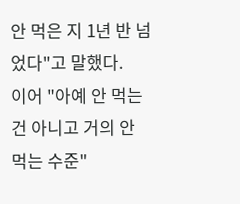안 먹은 지 1년 반 넘었다"고 말했다.
이어 "아예 안 먹는 건 아니고 거의 안 먹는 수준"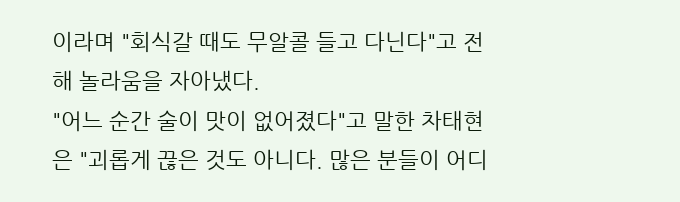이라며 "회식갈 때도 무알콜 들고 다닌다"고 전해 놀라움을 자아냈다.
"어느 순간 술이 맛이 없어졌다"고 말한 차태현은 "괴롭게 끊은 것도 아니다. 많은 분들이 어디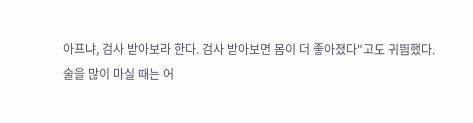아프냐, 검사 받아보라 한다. 검사 받아보면 몸이 더 좋아졌다"고도 귀띔했다.
술을 많이 마실 때는 어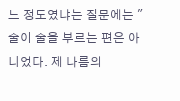느 정도였냐는 질문에는 "술이 술을 부르는 편은 아니었다. 제 나름의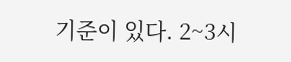기준이 있다. 2~3시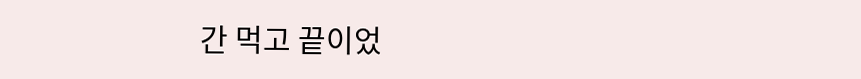간 먹고 끝이었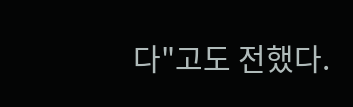다"고도 전했다.